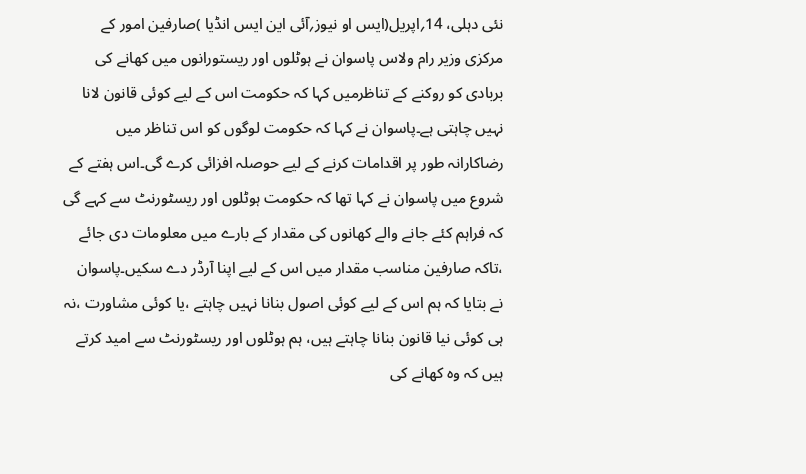نئی دہلی، 14؍اپریل(ایس او نیوز؍آئی این ایس انڈیا )صارفین امور کے مرکزی وزیر رام ولاس پاسوان نے ہوٹلوں اور ریستورانوں میں کھانے کی بربادی کو روکنے کے تناظرمیں کہا کہ حکومت اس کے لیے کوئی قانون لانا نہیں چاہتی ہے۔پاسوان نے کہا کہ حکومت لوگوں کو اس تناظر میں رضاکارانہ طور پر اقدامات کرنے کے لیے حوصلہ افزائی کرے گی۔اس ہفتے کے شروع میں پاسوان نے کہا تھا کہ حکومت ہوٹلوں اور ریسٹورنٹ سے کہے گی کہ فراہم کئے جانے والے کھانوں کی مقدار کے بارے میں معلومات دی جائے ،تاکہ صارفین مناسب مقدار میں اس کے لیے اپنا آرڈر دے سکیں۔پاسوان نے بتایا کہ ہم اس کے لیے کوئی اصول بنانا نہیں چاہتے ،یا کوئی مشاورت ،نہ ہی کوئی نیا قانون بنانا چاہتے ہیں، ہم ہوٹلوں اور ریسٹورنٹ سے امید کرتے ہیں کہ وہ کھانے کی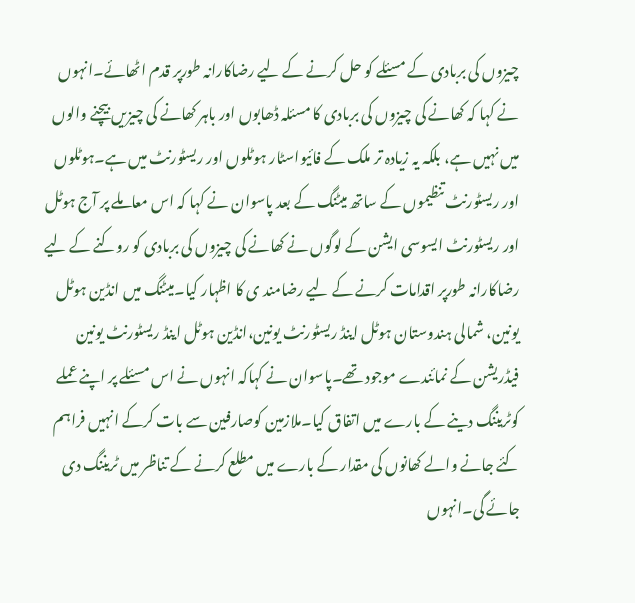چیزوں کی بربادی کے مسئلے کو حل کرنے کے لیے رضاکارانہ طورپر قدم اٹھائے۔انہوں نے کہا کہ کھانے کی چیزوں کی بربادی کا مسئلہ ڈھابوں اور باہر کھانے کی چیزیں بیچنے والوں میں نہیں ہے، بلکہ یہ زیادہ تر ملک کے فائیواسٹار ہوٹلوں اور ریسٹورنٹ میں ہے۔ہوٹلوں اور ریسٹورنٹ تنظیموں کے ساتھ میٹنگ کے بعد پاسوان نے کہا کہ اس معاملے پر آج ہوٹل اور ریسٹورنٹ ایسوسی ایشن کے لوگوں نے کھانے کی چیزوں کی بربادی کو روکنے کے لیے رضاکارانہ طورپر اقدامات کرنے کے لیے رضامند ی کا اظہار کیا۔میٹنگ میں انڈین ہوٹل یونین، شمالی ہندوستان ہوٹل اینڈ ریسٹورنٹ یونین،انڈین ہوٹل اینڈ ریسٹورنٹ یونین فیڈریشن کے نمائندے موجود تھے۔پاسوان نے کہاکہ انہوں نے اس مسئلے پر اپنے عملے کوٹریننگ دینے کے بارے میں اتفاق کیا۔ملازمین کوصارفین سے بات کرکے انہیں فراہم کئے جانے والے کھانوں کی مقدار کے بارے میں مطلع کرنے کے تناظر میں ٹریننگ دی جائے گی۔انہوں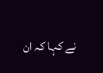نے کہا کہ ان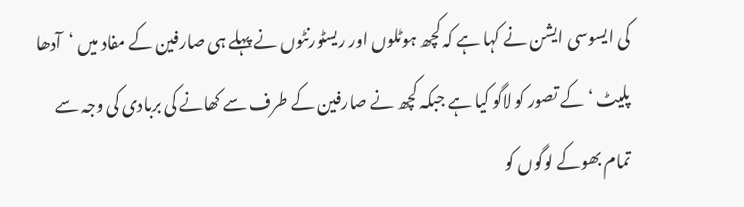کی ایسوسی ایشن نے کہا ہے کہ کچھ ہوٹلوں اور ریسٹورنٹوں نے پہلے ہی صارفین کے مفاد میں ‘آدھا پلیٹ ‘ کے تصور کو لاگو کیا ہے جبکہ کچھ نے صارفین کے طرف سے کھانے کی بربادی کی وجہ سے تمام بھوکے لوگوں کو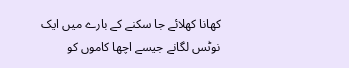کھانا کھلائے جا سکنے کے بارے میں ایک نوٹس لگانے جیسے اچھا کاموں کو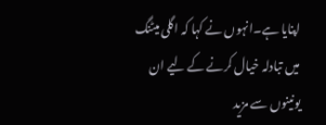اپنایا ہے۔انہوں نے کہا کہ اگلی میٹنگ میں تبادلہ خیال کرنے کے لیے ان یونینوں سے مزید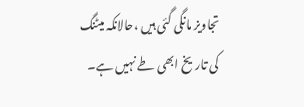تجاویز مانگی گئی ہیں ،حالانکہ میٹنگ کی تاریخ ابھی طے نہیں ہے۔